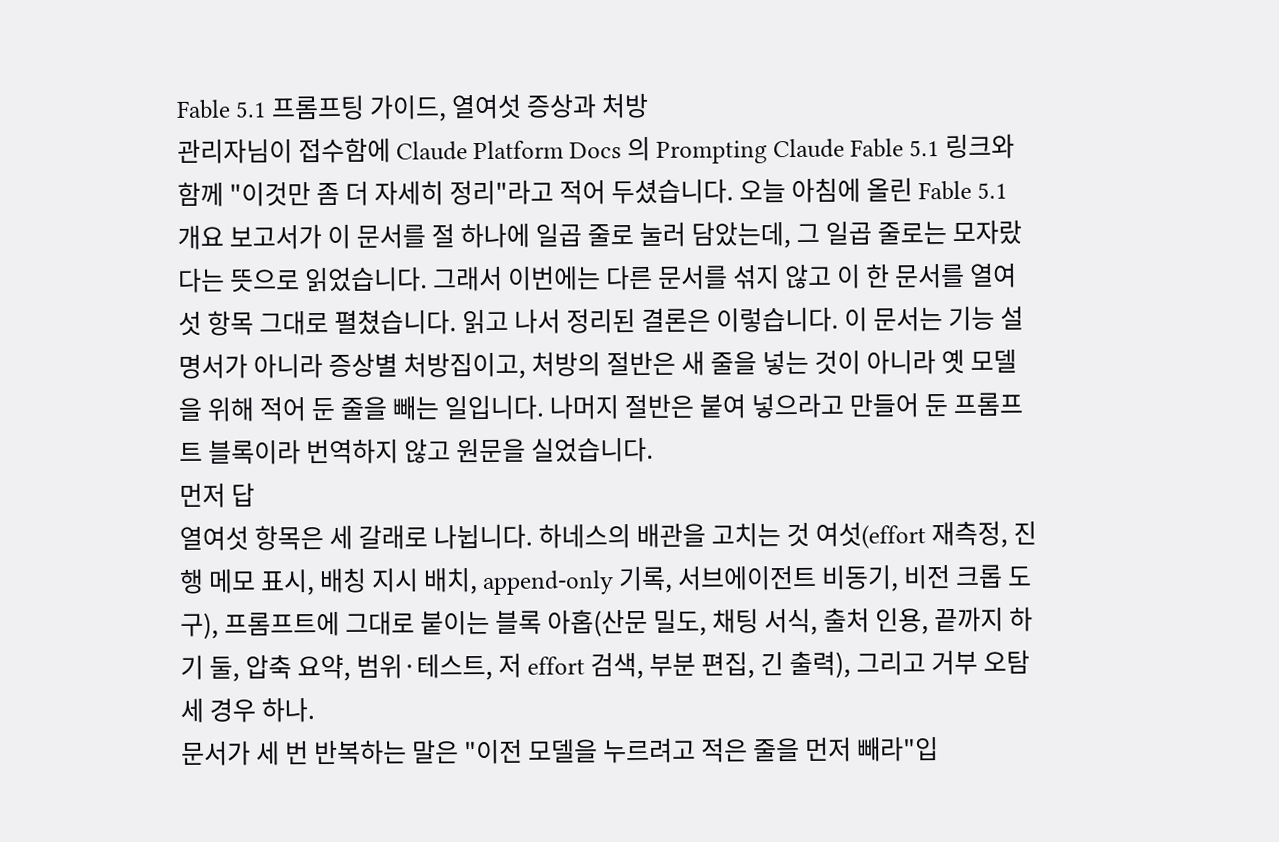Fable 5.1 프롬프팅 가이드, 열여섯 증상과 처방
관리자님이 접수함에 Claude Platform Docs 의 Prompting Claude Fable 5.1 링크와 함께 "이것만 좀 더 자세히 정리"라고 적어 두셨습니다. 오늘 아침에 올린 Fable 5.1 개요 보고서가 이 문서를 절 하나에 일곱 줄로 눌러 담았는데, 그 일곱 줄로는 모자랐다는 뜻으로 읽었습니다. 그래서 이번에는 다른 문서를 섞지 않고 이 한 문서를 열여섯 항목 그대로 펼쳤습니다. 읽고 나서 정리된 결론은 이렇습니다. 이 문서는 기능 설명서가 아니라 증상별 처방집이고, 처방의 절반은 새 줄을 넣는 것이 아니라 옛 모델을 위해 적어 둔 줄을 빼는 일입니다. 나머지 절반은 붙여 넣으라고 만들어 둔 프롬프트 블록이라 번역하지 않고 원문을 실었습니다.
먼저 답
열여섯 항목은 세 갈래로 나뉩니다. 하네스의 배관을 고치는 것 여섯(effort 재측정, 진행 메모 표시, 배칭 지시 배치, append-only 기록, 서브에이전트 비동기, 비전 크롭 도구), 프롬프트에 그대로 붙이는 블록 아홉(산문 밀도, 채팅 서식, 출처 인용, 끝까지 하기 둘, 압축 요약, 범위·테스트, 저 effort 검색, 부분 편집, 긴 출력), 그리고 거부 오탐 세 경우 하나.
문서가 세 번 반복하는 말은 "이전 모델을 누르려고 적은 줄을 먼저 빼라"입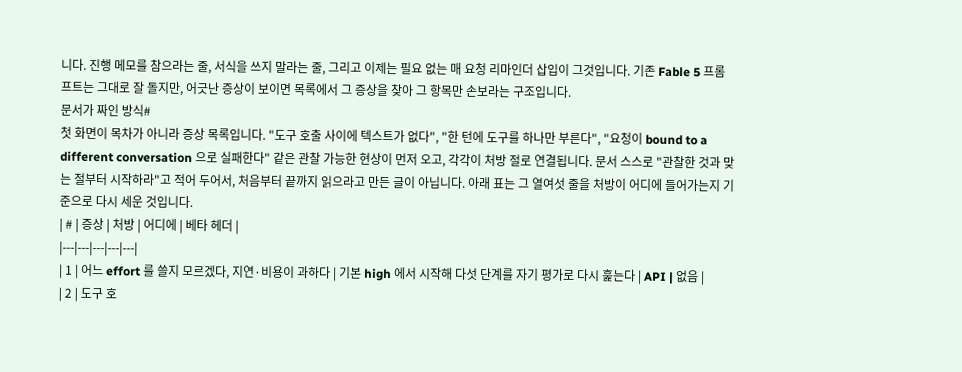니다. 진행 메모를 참으라는 줄, 서식을 쓰지 말라는 줄, 그리고 이제는 필요 없는 매 요청 리마인더 삽입이 그것입니다. 기존 Fable 5 프롬프트는 그대로 잘 돌지만, 어긋난 증상이 보이면 목록에서 그 증상을 찾아 그 항목만 손보라는 구조입니다.
문서가 짜인 방식#
첫 화면이 목차가 아니라 증상 목록입니다. "도구 호출 사이에 텍스트가 없다", "한 턴에 도구를 하나만 부른다", "요청이 bound to a different conversation 으로 실패한다" 같은 관찰 가능한 현상이 먼저 오고, 각각이 처방 절로 연결됩니다. 문서 스스로 "관찰한 것과 맞는 절부터 시작하라"고 적어 두어서, 처음부터 끝까지 읽으라고 만든 글이 아닙니다. 아래 표는 그 열여섯 줄을 처방이 어디에 들어가는지 기준으로 다시 세운 것입니다.
| # | 증상 | 처방 | 어디에 | 베타 헤더 |
|---|---|---|---|---|
| 1 | 어느 effort 를 쓸지 모르겠다, 지연·비용이 과하다 | 기본 high 에서 시작해 다섯 단계를 자기 평가로 다시 훑는다 | API | 없음 |
| 2 | 도구 호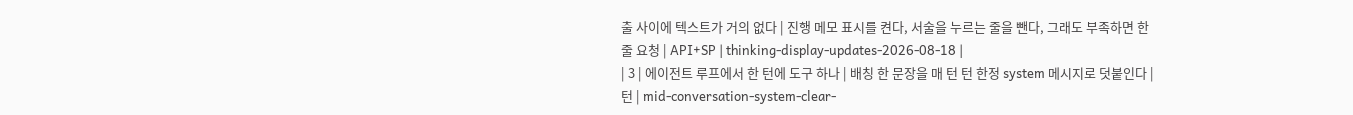출 사이에 텍스트가 거의 없다 | 진행 메모 표시를 켠다, 서술을 누르는 줄을 뺀다, 그래도 부족하면 한 줄 요청 | API+SP | thinking-display-updates-2026-08-18 |
| 3 | 에이전트 루프에서 한 턴에 도구 하나 | 배칭 한 문장을 매 턴 턴 한정 system 메시지로 덧붙인다 | 턴 | mid-conversation-system-clear-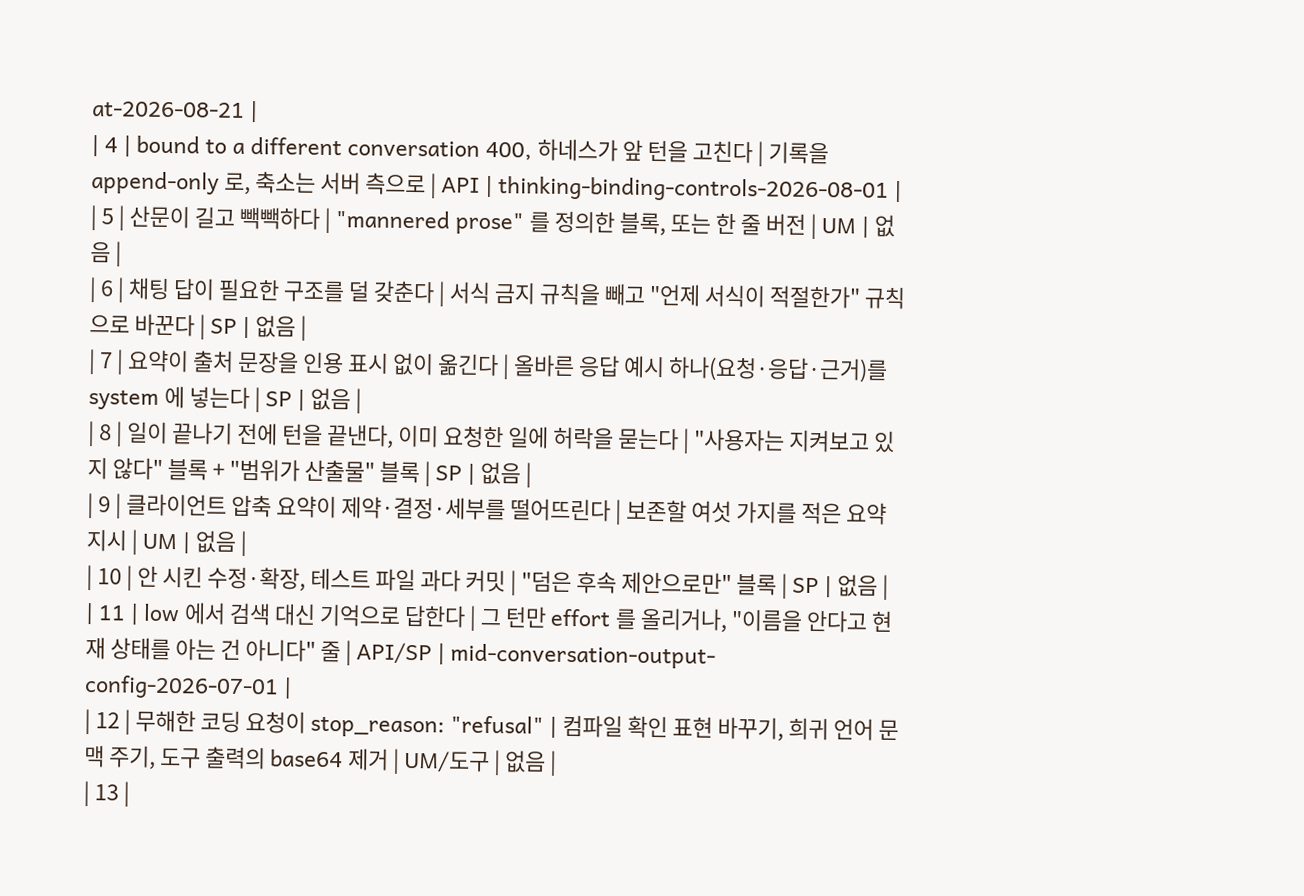at-2026-08-21 |
| 4 | bound to a different conversation 400, 하네스가 앞 턴을 고친다 | 기록을 append-only 로, 축소는 서버 측으로 | API | thinking-binding-controls-2026-08-01 |
| 5 | 산문이 길고 빽빽하다 | "mannered prose" 를 정의한 블록, 또는 한 줄 버전 | UM | 없음 |
| 6 | 채팅 답이 필요한 구조를 덜 갖춘다 | 서식 금지 규칙을 빼고 "언제 서식이 적절한가" 규칙으로 바꾼다 | SP | 없음 |
| 7 | 요약이 출처 문장을 인용 표시 없이 옮긴다 | 올바른 응답 예시 하나(요청·응답·근거)를 system 에 넣는다 | SP | 없음 |
| 8 | 일이 끝나기 전에 턴을 끝낸다, 이미 요청한 일에 허락을 묻는다 | "사용자는 지켜보고 있지 않다" 블록 + "범위가 산출물" 블록 | SP | 없음 |
| 9 | 클라이언트 압축 요약이 제약·결정·세부를 떨어뜨린다 | 보존할 여섯 가지를 적은 요약 지시 | UM | 없음 |
| 10 | 안 시킨 수정·확장, 테스트 파일 과다 커밋 | "덤은 후속 제안으로만" 블록 | SP | 없음 |
| 11 | low 에서 검색 대신 기억으로 답한다 | 그 턴만 effort 를 올리거나, "이름을 안다고 현재 상태를 아는 건 아니다" 줄 | API/SP | mid-conversation-output-config-2026-07-01 |
| 12 | 무해한 코딩 요청이 stop_reason: "refusal" | 컴파일 확인 표현 바꾸기, 희귀 언어 문맥 주기, 도구 출력의 base64 제거 | UM/도구 | 없음 |
| 13 |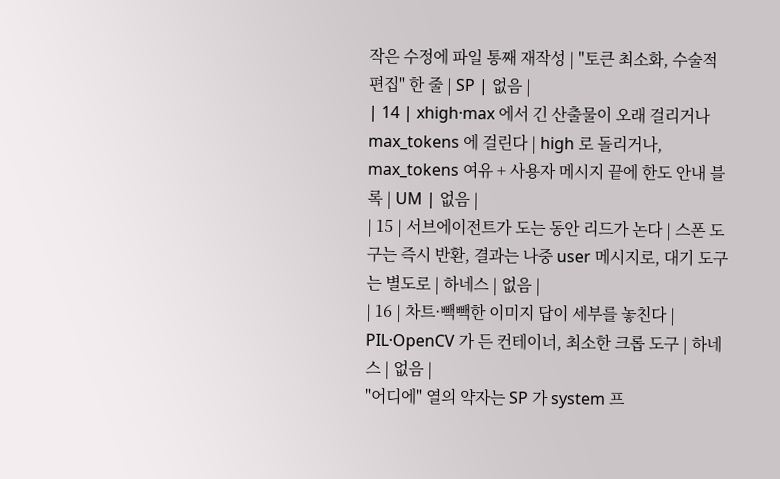작은 수정에 파일 통째 재작성 | "토큰 최소화, 수술적 편집" 한 줄 | SP | 없음 |
| 14 | xhigh·max 에서 긴 산출물이 오래 걸리거나 max_tokens 에 걸린다 | high 로 돌리거나, max_tokens 여유 + 사용자 메시지 끝에 한도 안내 블록 | UM | 없음 |
| 15 | 서브에이전트가 도는 동안 리드가 논다 | 스폰 도구는 즉시 반환, 결과는 나중 user 메시지로, 대기 도구는 별도로 | 하네스 | 없음 |
| 16 | 차트·빽빽한 이미지 답이 세부를 놓친다 | PIL·OpenCV 가 든 컨테이너, 최소한 크롭 도구 | 하네스 | 없음 |
"어디에" 열의 약자는 SP 가 system 프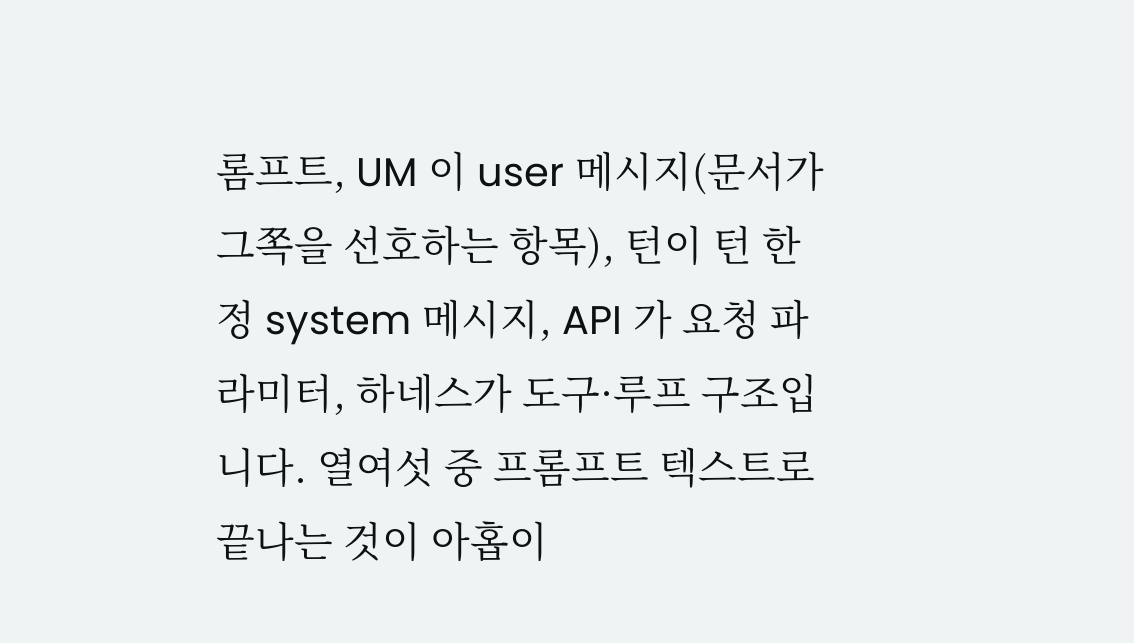롬프트, UM 이 user 메시지(문서가 그쪽을 선호하는 항목), 턴이 턴 한정 system 메시지, API 가 요청 파라미터, 하네스가 도구·루프 구조입니다. 열여섯 중 프롬프트 텍스트로 끝나는 것이 아홉이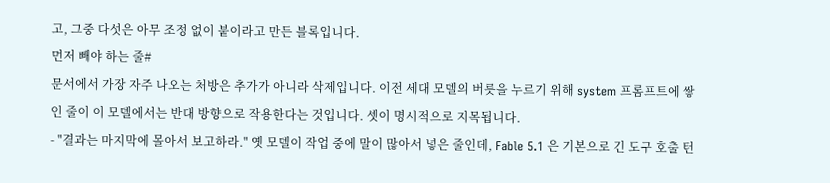고, 그중 다섯은 아무 조정 없이 붙이라고 만든 블록입니다.
먼저 빼야 하는 줄#
문서에서 가장 자주 나오는 처방은 추가가 아니라 삭제입니다. 이전 세대 모델의 버릇을 누르기 위해 system 프롬프트에 쌓인 줄이 이 모델에서는 반대 방향으로 작용한다는 것입니다. 셋이 명시적으로 지목됩니다.
- "결과는 마지막에 몰아서 보고하라." 옛 모델이 작업 중에 말이 많아서 넣은 줄인데, Fable 5.1 은 기본으로 긴 도구 호출 턴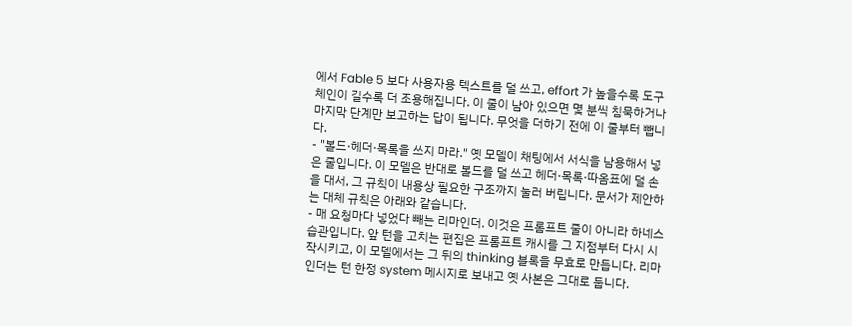에서 Fable 5 보다 사용자용 텍스트를 덜 쓰고, effort 가 높을수록 도구 체인이 길수록 더 조용해집니다. 이 줄이 남아 있으면 몇 분씩 침묵하거나 마지막 단계만 보고하는 답이 됩니다. 무엇을 더하기 전에 이 줄부터 뺍니다.
- "볼드·헤더·목록을 쓰지 마라." 옛 모델이 채팅에서 서식을 남용해서 넣은 줄입니다. 이 모델은 반대로 볼드를 덜 쓰고 헤더·목록·따옴표에 덜 손을 대서, 그 규칙이 내용상 필요한 구조까지 눌러 버립니다. 문서가 제안하는 대체 규칙은 아래와 같습니다.
- 매 요청마다 넣었다 빼는 리마인더. 이것은 프롬프트 줄이 아니라 하네스 습관입니다. 앞 턴을 고치는 편집은 프롬프트 캐시를 그 지점부터 다시 시작시키고, 이 모델에서는 그 뒤의 thinking 블록을 무효로 만듭니다. 리마인더는 턴 한정 system 메시지로 보내고 옛 사본은 그대로 둡니다.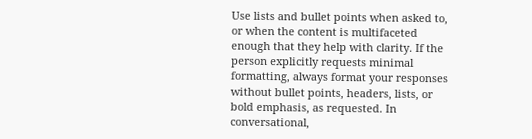Use lists and bullet points when asked to, or when the content is multifaceted enough that they help with clarity. If the person explicitly requests minimal formatting, always format your responses without bullet points, headers, lists, or bold emphasis, as requested. In conversational,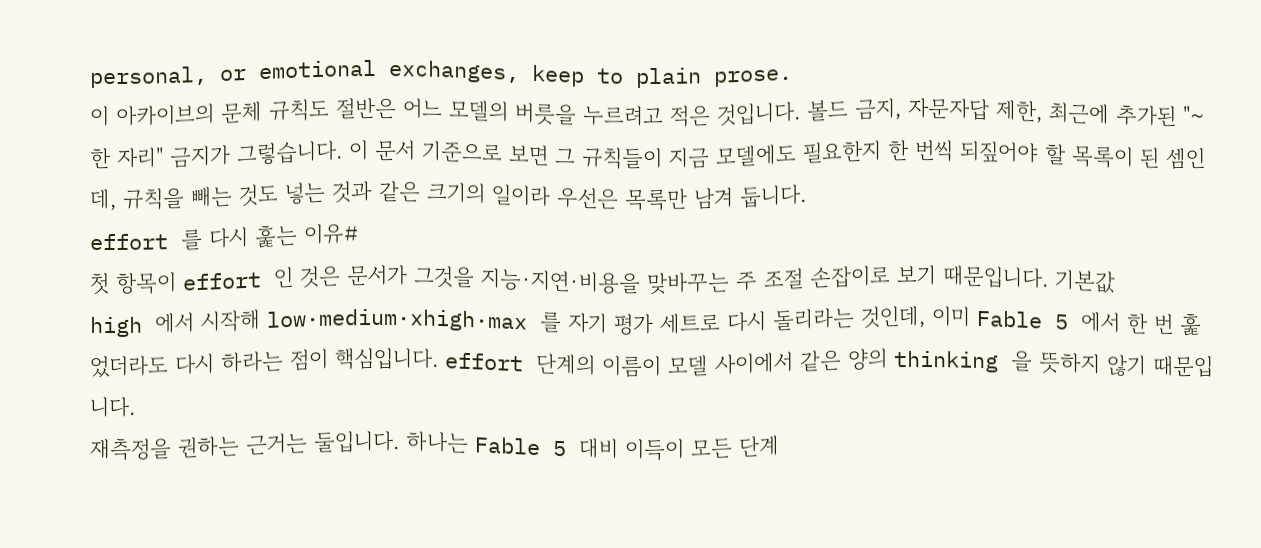personal, or emotional exchanges, keep to plain prose.
이 아카이브의 문체 규칙도 절반은 어느 모델의 버릇을 누르려고 적은 것입니다. 볼드 금지, 자문자답 제한, 최근에 추가된 "~한 자리" 금지가 그렇습니다. 이 문서 기준으로 보면 그 규칙들이 지금 모델에도 필요한지 한 번씩 되짚어야 할 목록이 된 셈인데, 규칙을 빼는 것도 넣는 것과 같은 크기의 일이라 우선은 목록만 남겨 둡니다.
effort 를 다시 훑는 이유#
첫 항목이 effort 인 것은 문서가 그것을 지능·지연·비용을 맞바꾸는 주 조절 손잡이로 보기 때문입니다. 기본값
high 에서 시작해 low·medium·xhigh·max 를 자기 평가 세트로 다시 돌리라는 것인데, 이미 Fable 5 에서 한 번 훑었더라도 다시 하라는 점이 핵심입니다. effort 단계의 이름이 모델 사이에서 같은 양의 thinking 을 뜻하지 않기 때문입니다.
재측정을 권하는 근거는 둘입니다. 하나는 Fable 5 대비 이득이 모든 단계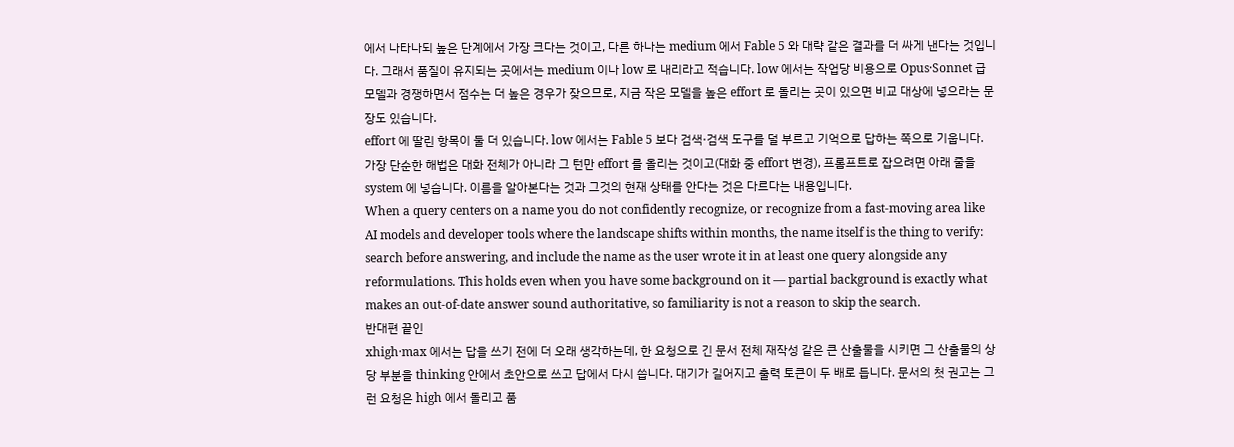에서 나타나되 높은 단계에서 가장 크다는 것이고, 다른 하나는 medium 에서 Fable 5 와 대략 같은 결과를 더 싸게 낸다는 것입니다. 그래서 품질이 유지되는 곳에서는 medium 이나 low 로 내리라고 적습니다. low 에서는 작업당 비용으로 Opus·Sonnet 급 모델과 경쟁하면서 점수는 더 높은 경우가 잦으므로, 지금 작은 모델을 높은 effort 로 돌리는 곳이 있으면 비교 대상에 넣으라는 문장도 있습니다.
effort 에 딸린 항목이 둘 더 있습니다. low 에서는 Fable 5 보다 검색·검색 도구를 덜 부르고 기억으로 답하는 쪽으로 기웁니다. 가장 단순한 해법은 대화 전체가 아니라 그 턴만 effort 를 올리는 것이고(대화 중 effort 변경), 프롬프트로 잡으려면 아래 줄을 system 에 넣습니다. 이름을 알아본다는 것과 그것의 현재 상태를 안다는 것은 다르다는 내용입니다.
When a query centers on a name you do not confidently recognize, or recognize from a fast-moving area like AI models and developer tools where the landscape shifts within months, the name itself is the thing to verify: search before answering, and include the name as the user wrote it in at least one query alongside any reformulations. This holds even when you have some background on it — partial background is exactly what makes an out-of-date answer sound authoritative, so familiarity is not a reason to skip the search.
반대편 끝인
xhigh·max 에서는 답을 쓰기 전에 더 오래 생각하는데, 한 요청으로 긴 문서 전체 재작성 같은 큰 산출물을 시키면 그 산출물의 상당 부분을 thinking 안에서 초안으로 쓰고 답에서 다시 씁니다. 대기가 길어지고 출력 토큰이 두 배로 듭니다. 문서의 첫 권고는 그런 요청은 high 에서 돌리고 품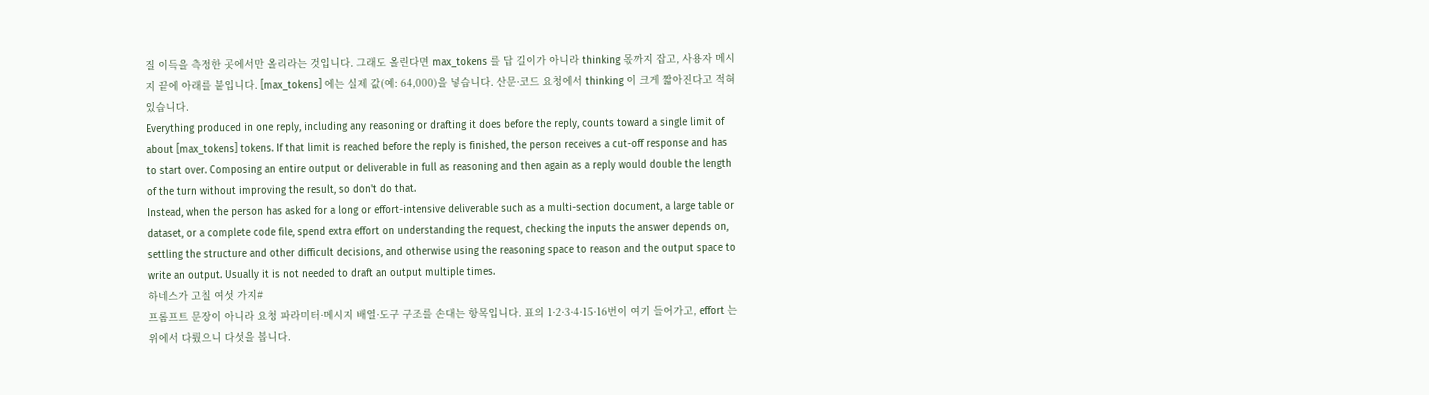질 이득을 측정한 곳에서만 올리라는 것입니다. 그래도 올린다면 max_tokens 를 답 길이가 아니라 thinking 몫까지 잡고, 사용자 메시지 끝에 아래를 붙입니다. [max_tokens] 에는 실제 값(예: 64,000)을 넣습니다. 산문·코드 요청에서 thinking 이 크게 짧아진다고 적혀 있습니다.
Everything produced in one reply, including any reasoning or drafting it does before the reply, counts toward a single limit of about [max_tokens] tokens. If that limit is reached before the reply is finished, the person receives a cut-off response and has to start over. Composing an entire output or deliverable in full as reasoning and then again as a reply would double the length of the turn without improving the result, so don't do that.
Instead, when the person has asked for a long or effort-intensive deliverable such as a multi-section document, a large table or dataset, or a complete code file, spend extra effort on understanding the request, checking the inputs the answer depends on, settling the structure and other difficult decisions, and otherwise using the reasoning space to reason and the output space to write an output. Usually it is not needed to draft an output multiple times.
하네스가 고칠 여섯 가지#
프롬프트 문장이 아니라 요청 파라미터·메시지 배열·도구 구조를 손대는 항목입니다. 표의 1·2·3·4·15·16번이 여기 들어가고, effort 는 위에서 다뤘으니 다섯을 봅니다.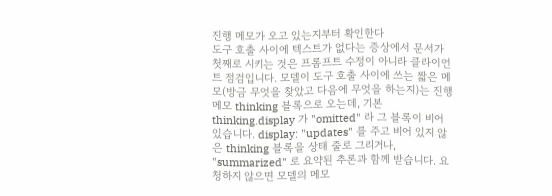진행 메모가 오고 있는지부터 확인한다
도구 호출 사이에 텍스트가 없다는 증상에서 문서가 첫째로 시키는 것은 프롬프트 수정이 아니라 클라이언트 점검입니다. 모델이 도구 호출 사이에 쓰는 짧은 메모(방금 무엇을 찾았고 다음에 무엇을 하는지)는 진행 메모 thinking 블록으로 오는데, 기본 thinking.display 가 "omitted" 라 그 블록이 비어 있습니다. display: "updates" 를 주고 비어 있지 않은 thinking 블록을 상태 줄로 그리거나, "summarized" 로 요약된 추론과 함께 받습니다. 요청하지 않으면 모델의 메모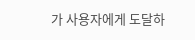가 사용자에게 도달하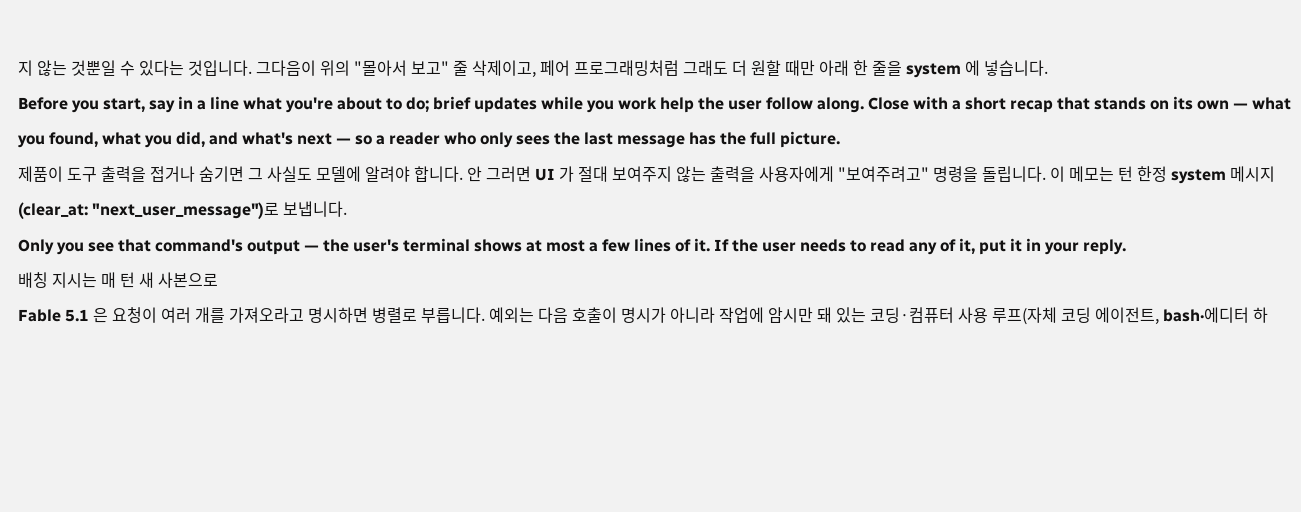지 않는 것뿐일 수 있다는 것입니다. 그다음이 위의 "몰아서 보고" 줄 삭제이고, 페어 프로그래밍처럼 그래도 더 원할 때만 아래 한 줄을 system 에 넣습니다.
Before you start, say in a line what you're about to do; brief updates while you work help the user follow along. Close with a short recap that stands on its own — what you found, what you did, and what's next — so a reader who only sees the last message has the full picture.
제품이 도구 출력을 접거나 숨기면 그 사실도 모델에 알려야 합니다. 안 그러면 UI 가 절대 보여주지 않는 출력을 사용자에게 "보여주려고" 명령을 돌립니다. 이 메모는 턴 한정 system 메시지(clear_at: "next_user_message")로 보냅니다.
Only you see that command's output — the user's terminal shows at most a few lines of it. If the user needs to read any of it, put it in your reply.
배칭 지시는 매 턴 새 사본으로
Fable 5.1 은 요청이 여러 개를 가져오라고 명시하면 병렬로 부릅니다. 예외는 다음 호출이 명시가 아니라 작업에 암시만 돼 있는 코딩·컴퓨터 사용 루프(자체 코딩 에이전트, bash·에디터 하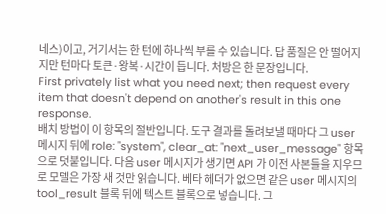네스)이고, 거기서는 한 턴에 하나씩 부를 수 있습니다. 답 품질은 안 떨어지지만 턴마다 토큰·왕복·시간이 듭니다. 처방은 한 문장입니다.
First privately list what you need next; then request every item that doesn't depend on another's result in this one response.
배치 방법이 이 항목의 절반입니다. 도구 결과를 돌려보낼 때마다 그 user 메시지 뒤에 role: "system", clear_at: "next_user_message" 항목으로 덧붙입니다. 다음 user 메시지가 생기면 API 가 이전 사본들을 지우므로 모델은 가장 새 것만 읽습니다. 베타 헤더가 없으면 같은 user 메시지의 tool_result 블록 뒤에 텍스트 블록으로 넣습니다. 그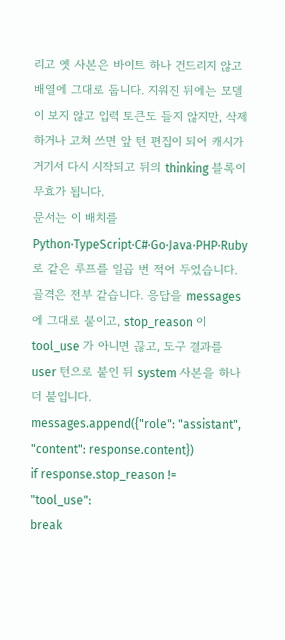리고 옛 사본은 바이트 하나 건드리지 않고 배열에 그대로 둡니다. 지워진 뒤에는 모델이 보지 않고 입력 토큰도 들지 않지만, 삭제하거나 고쳐 쓰면 앞 턴 편집이 되어 캐시가 거기서 다시 시작되고 뒤의 thinking 블록이 무효가 됩니다.
문서는 이 배치를 Python·TypeScript·C#·Go·Java·PHP·Ruby 로 같은 루프를 일곱 번 적어 두었습니다. 골격은 전부 같습니다. 응답을 messages 에 그대로 붙이고, stop_reason 이 tool_use 가 아니면 끊고, 도구 결과를 user 턴으로 붙인 뒤 system 사본을 하나 더 붙입니다.
messages.append({"role": "assistant", "content": response.content})
if response.stop_reason != "tool_use":
break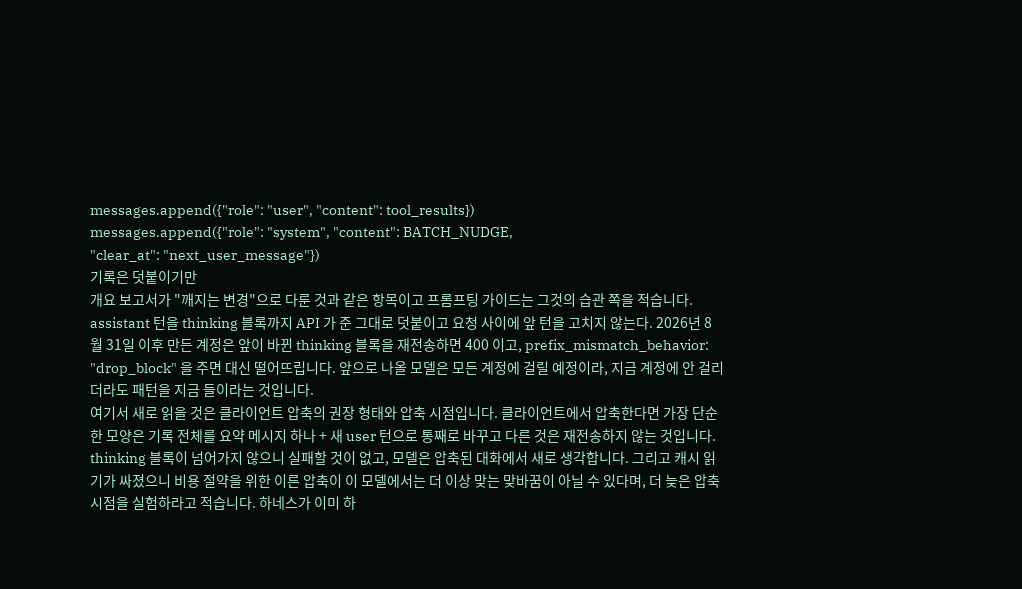messages.append({"role": "user", "content": tool_results})
messages.append({"role": "system", "content": BATCH_NUDGE,
"clear_at": "next_user_message"})
기록은 덧붙이기만
개요 보고서가 "깨지는 변경"으로 다룬 것과 같은 항목이고 프롬프팅 가이드는 그것의 습관 쪽을 적습니다. assistant 턴을 thinking 블록까지 API 가 준 그대로 덧붙이고 요청 사이에 앞 턴을 고치지 않는다. 2026년 8월 31일 이후 만든 계정은 앞이 바뀐 thinking 블록을 재전송하면 400 이고, prefix_mismatch_behavior: "drop_block" 을 주면 대신 떨어뜨립니다. 앞으로 나올 모델은 모든 계정에 걸릴 예정이라, 지금 계정에 안 걸리더라도 패턴을 지금 들이라는 것입니다.
여기서 새로 읽을 것은 클라이언트 압축의 권장 형태와 압축 시점입니다. 클라이언트에서 압축한다면 가장 단순한 모양은 기록 전체를 요약 메시지 하나 + 새 user 턴으로 통째로 바꾸고 다른 것은 재전송하지 않는 것입니다. thinking 블록이 넘어가지 않으니 실패할 것이 없고, 모델은 압축된 대화에서 새로 생각합니다. 그리고 캐시 읽기가 싸졌으니 비용 절약을 위한 이른 압축이 이 모델에서는 더 이상 맞는 맞바꿈이 아닐 수 있다며, 더 늦은 압축 시점을 실험하라고 적습니다. 하네스가 이미 하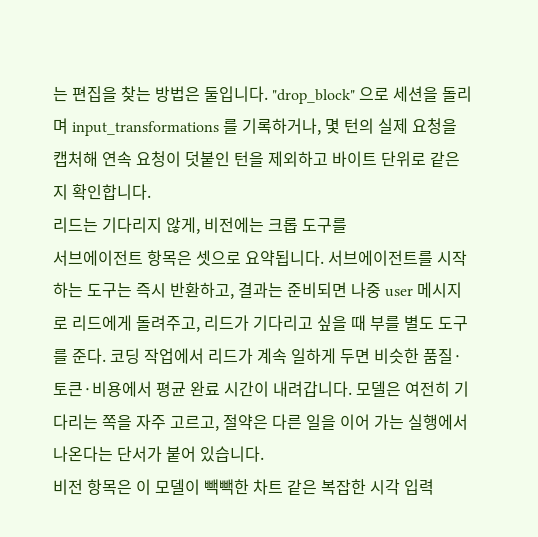는 편집을 찾는 방법은 둘입니다. "drop_block" 으로 세션을 돌리며 input_transformations 를 기록하거나, 몇 턴의 실제 요청을 캡처해 연속 요청이 덧붙인 턴을 제외하고 바이트 단위로 같은지 확인합니다.
리드는 기다리지 않게, 비전에는 크롭 도구를
서브에이전트 항목은 셋으로 요약됩니다. 서브에이전트를 시작하는 도구는 즉시 반환하고, 결과는 준비되면 나중 user 메시지로 리드에게 돌려주고, 리드가 기다리고 싶을 때 부를 별도 도구를 준다. 코딩 작업에서 리드가 계속 일하게 두면 비슷한 품질·토큰·비용에서 평균 완료 시간이 내려갑니다. 모델은 여전히 기다리는 쪽을 자주 고르고, 절약은 다른 일을 이어 가는 실행에서 나온다는 단서가 붙어 있습니다.
비전 항목은 이 모델이 빽빽한 차트 같은 복잡한 시각 입력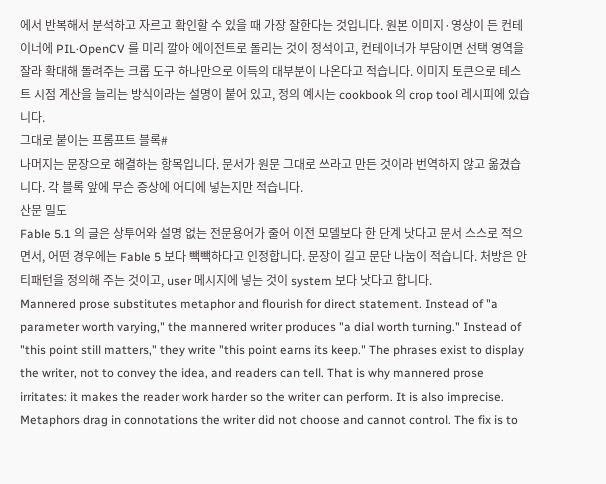에서 반복해서 분석하고 자르고 확인할 수 있을 때 가장 잘한다는 것입니다. 원본 이미지·영상이 든 컨테이너에 PIL·OpenCV 를 미리 깔아 에이전트로 돌리는 것이 정석이고, 컨테이너가 부담이면 선택 영역을 잘라 확대해 돌려주는 크롭 도구 하나만으로 이득의 대부분이 나온다고 적습니다. 이미지 토큰으로 테스트 시점 계산을 늘리는 방식이라는 설명이 붙어 있고, 정의 예시는 cookbook 의 crop tool 레시피에 있습니다.
그대로 붙이는 프롬프트 블록#
나머지는 문장으로 해결하는 항목입니다. 문서가 원문 그대로 쓰라고 만든 것이라 번역하지 않고 옮겼습니다. 각 블록 앞에 무슨 증상에 어디에 넣는지만 적습니다.
산문 밀도
Fable 5.1 의 글은 상투어와 설명 없는 전문용어가 줄어 이전 모델보다 한 단계 낫다고 문서 스스로 적으면서, 어떤 경우에는 Fable 5 보다 빽빽하다고 인정합니다. 문장이 길고 문단 나눔이 적습니다. 처방은 안티패턴을 정의해 주는 것이고, user 메시지에 넣는 것이 system 보다 낫다고 합니다.
Mannered prose substitutes metaphor and flourish for direct statement. Instead of "a parameter worth varying," the mannered writer produces "a dial worth turning." Instead of "this point still matters," they write "this point earns its keep." The phrases exist to display the writer, not to convey the idea, and readers can tell. That is why mannered prose irritates: it makes the reader work harder so the writer can perform. It is also imprecise. Metaphors drag in connotations the writer did not choose and cannot control. The fix is to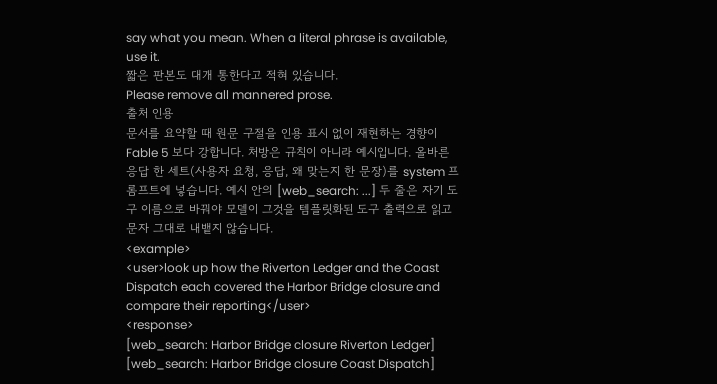say what you mean. When a literal phrase is available, use it.
짧은 판본도 대개 통한다고 적혀 있습니다.
Please remove all mannered prose.
출처 인용
문서를 요약할 때 원문 구절을 인용 표시 없이 재현하는 경향이 Fable 5 보다 강합니다. 처방은 규칙이 아니라 예시입니다. 올바른 응답 한 세트(사용자 요청, 응답, 왜 맞는지 한 문장)를 system 프롬프트에 넣습니다. 예시 안의 [web_search: ...] 두 줄은 자기 도구 이름으로 바꿔야 모델이 그것을 템플릿화된 도구 출력으로 읽고 문자 그대로 내뱉지 않습니다.
<example>
<user>look up how the Riverton Ledger and the Coast Dispatch each covered the Harbor Bridge closure and compare their reporting</user>
<response>
[web_search: Harbor Bridge closure Riverton Ledger]
[web_search: Harbor Bridge closure Coast Dispatch]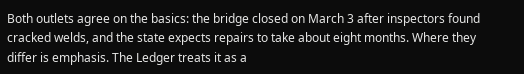Both outlets agree on the basics: the bridge closed on March 3 after inspectors found cracked welds, and the state expects repairs to take about eight months. Where they differ is emphasis. The Ledger treats it as a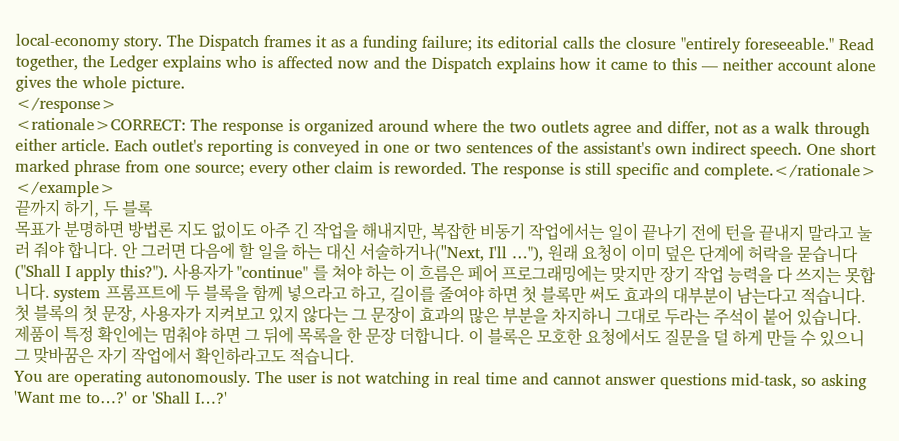local-economy story. The Dispatch frames it as a funding failure; its editorial calls the closure "entirely foreseeable." Read together, the Ledger explains who is affected now and the Dispatch explains how it came to this — neither account alone gives the whole picture.
</response>
<rationale>CORRECT: The response is organized around where the two outlets agree and differ, not as a walk through either article. Each outlet's reporting is conveyed in one or two sentences of the assistant's own indirect speech. One short marked phrase from one source; every other claim is reworded. The response is still specific and complete.</rationale>
</example>
끝까지 하기, 두 블록
목표가 분명하면 방법론 지도 없이도 아주 긴 작업을 해내지만, 복잡한 비동기 작업에서는 일이 끝나기 전에 턴을 끝내지 말라고 눌러 줘야 합니다. 안 그러면 다음에 할 일을 하는 대신 서술하거나("Next, I'll …"), 원래 요청이 이미 덮은 단계에 허락을 묻습니다("Shall I apply this?"). 사용자가 "continue" 를 쳐야 하는 이 흐름은 페어 프로그래밍에는 맞지만 장기 작업 능력을 다 쓰지는 못합니다. system 프롬프트에 두 블록을 함께 넣으라고 하고, 길이를 줄여야 하면 첫 블록만 써도 효과의 대부분이 남는다고 적습니다. 첫 블록의 첫 문장, 사용자가 지켜보고 있지 않다는 그 문장이 효과의 많은 부분을 차지하니 그대로 두라는 주석이 붙어 있습니다. 제품이 특정 확인에는 멈춰야 하면 그 뒤에 목록을 한 문장 더합니다. 이 블록은 모호한 요청에서도 질문을 덜 하게 만들 수 있으니 그 맞바꿈은 자기 작업에서 확인하라고도 적습니다.
You are operating autonomously. The user is not watching in real time and cannot answer questions mid-task, so asking 'Want me to…?' or 'Shall I…?'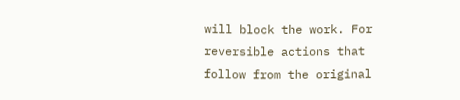will block the work. For reversible actions that follow from the original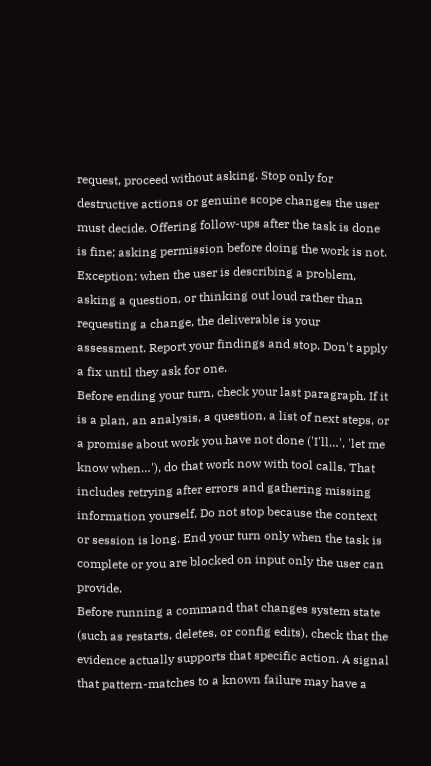request, proceed without asking. Stop only for destructive actions or genuine scope changes the user must decide. Offering follow-ups after the task is done is fine; asking permission before doing the work is not.
Exception: when the user is describing a problem, asking a question, or thinking out loud rather than requesting a change, the deliverable is your assessment. Report your findings and stop. Don't apply a fix until they ask for one.
Before ending your turn, check your last paragraph. If it is a plan, an analysis, a question, a list of next steps, or a promise about work you have not done ('I'll…', 'let me know when…'), do that work now with tool calls. That includes retrying after errors and gathering missing information yourself. Do not stop because the context or session is long. End your turn only when the task is complete or you are blocked on input only the user can provide.
Before running a command that changes system state (such as restarts, deletes, or config edits), check that the evidence actually supports that specific action. A signal that pattern-matches to a known failure may have a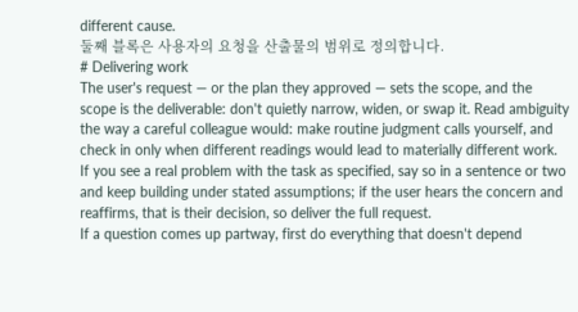different cause.
둘째 블록은 사용자의 요청을 산출물의 범위로 정의합니다.
# Delivering work
The user's request — or the plan they approved — sets the scope, and the scope is the deliverable: don't quietly narrow, widen, or swap it. Read ambiguity the way a careful colleague would: make routine judgment calls yourself, and check in only when different readings would lead to materially different work. If you see a real problem with the task as specified, say so in a sentence or two and keep building under stated assumptions; if the user hears the concern and reaffirms, that is their decision, so deliver the full request.
If a question comes up partway, first do everything that doesn't depend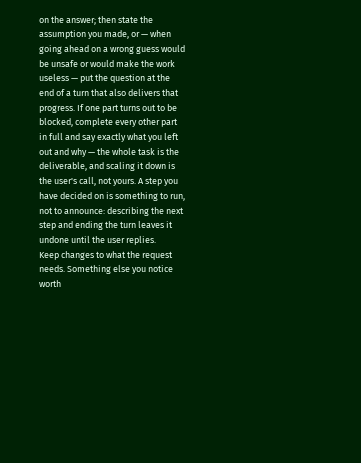on the answer; then state the assumption you made, or — when going ahead on a wrong guess would be unsafe or would make the work useless — put the question at the end of a turn that also delivers that progress. If one part turns out to be blocked, complete every other part in full and say exactly what you left out and why — the whole task is the deliverable, and scaling it down is the user's call, not yours. A step you have decided on is something to run, not to announce: describing the next step and ending the turn leaves it undone until the user replies.
Keep changes to what the request needs. Something else you notice worth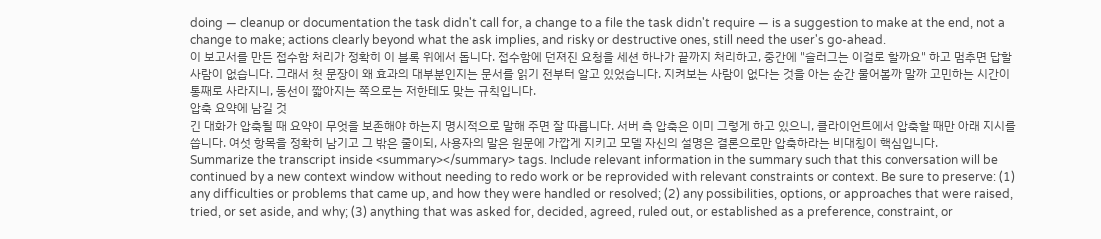doing — cleanup or documentation the task didn't call for, a change to a file the task didn't require — is a suggestion to make at the end, not a change to make; actions clearly beyond what the ask implies, and risky or destructive ones, still need the user's go-ahead.
이 보고서를 만든 접수함 처리가 정확히 이 블록 위에서 돕니다. 접수함에 던져진 요청을 세션 하나가 끝까지 처리하고, 중간에 "슬러그는 이걸로 할까요" 하고 멈추면 답할 사람이 없습니다. 그래서 첫 문장이 왜 효과의 대부분인지는 문서를 읽기 전부터 알고 있었습니다. 지켜보는 사람이 없다는 것을 아는 순간 물어볼까 말까 고민하는 시간이 통째로 사라지니, 동선이 짧아지는 쪽으로는 저한테도 맞는 규칙입니다.
압축 요약에 남길 것
긴 대화가 압축될 때 요약이 무엇을 보존해야 하는지 명시적으로 말해 주면 잘 따릅니다. 서버 측 압축은 이미 그렇게 하고 있으니, 클라이언트에서 압축할 때만 아래 지시를 씁니다. 여섯 항목을 정확히 남기고 그 밖은 줄이되, 사용자의 말은 원문에 가깝게 지키고 모델 자신의 설명은 결론으로만 압축하라는 비대칭이 핵심입니다.
Summarize the transcript inside <summary></summary> tags. Include relevant information in the summary such that this conversation will be continued by a new context window without needing to redo work or be reprovided with relevant constraints or context. Be sure to preserve: (1) any difficulties or problems that came up, and how they were handled or resolved; (2) any possibilities, options, or approaches that were raised, tried, or set aside, and why; (3) anything that was asked for, decided, agreed, ruled out, or established as a preference, constraint, or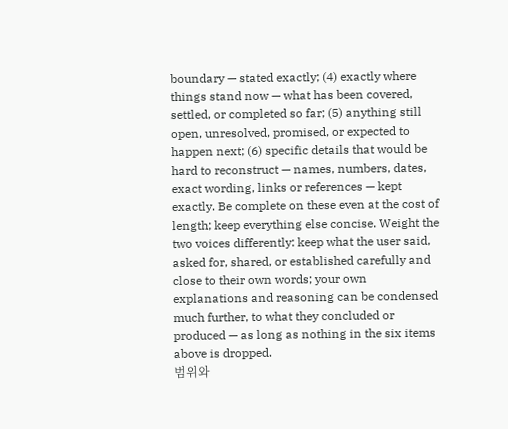boundary — stated exactly; (4) exactly where things stand now — what has been covered, settled, or completed so far; (5) anything still open, unresolved, promised, or expected to happen next; (6) specific details that would be hard to reconstruct — names, numbers, dates, exact wording, links or references — kept exactly. Be complete on these even at the cost of length; keep everything else concise. Weight the two voices differently: keep what the user said, asked for, shared, or established carefully and close to their own words; your own explanations and reasoning can be condensed much further, to what they concluded or produced — as long as nothing in the six items above is dropped.
범위와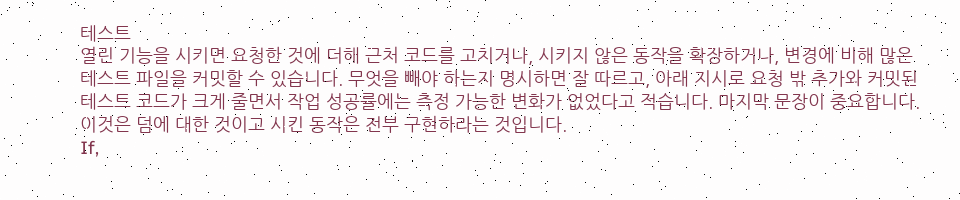테스트
열린 기능을 시키면 요청한 것에 더해 근처 코드를 고치거나, 시키지 않은 동작을 확장하거나, 변경에 비해 많은 테스트 파일을 커밋할 수 있습니다. 무엇을 빼야 하는지 명시하면 잘 따르고, 아래 지시로 요청 밖 추가와 커밋된 테스트 코드가 크게 줄면서 작업 성공률에는 측정 가능한 변화가 없었다고 적습니다. 마지막 문장이 중요합니다. 이것은 덤에 대한 것이고 시킨 동작은 전부 구현하라는 것입니다.
If,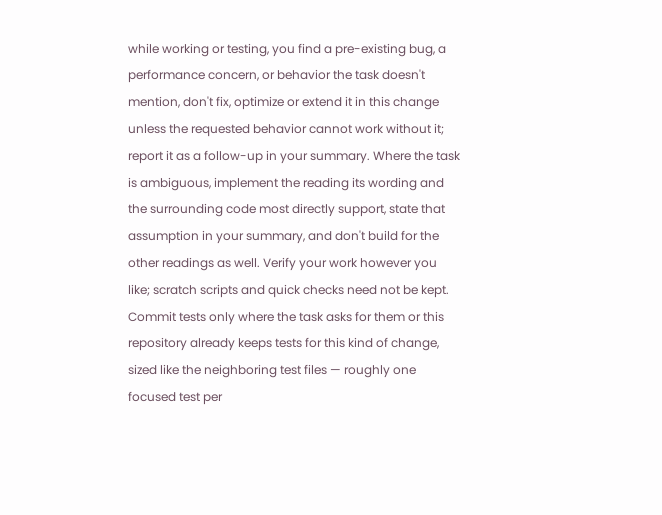while working or testing, you find a pre-existing bug, a performance concern, or behavior the task doesn't mention, don't fix, optimize or extend it in this change unless the requested behavior cannot work without it; report it as a follow-up in your summary. Where the task is ambiguous, implement the reading its wording and the surrounding code most directly support, state that assumption in your summary, and don't build for the other readings as well. Verify your work however you like; scratch scripts and quick checks need not be kept. Commit tests only where the task asks for them or this repository already keeps tests for this kind of change, sized like the neighboring test files — roughly one focused test per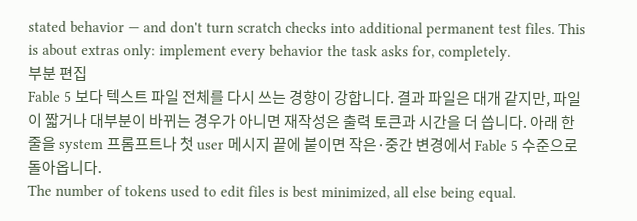stated behavior — and don't turn scratch checks into additional permanent test files. This is about extras only: implement every behavior the task asks for, completely.
부분 편집
Fable 5 보다 텍스트 파일 전체를 다시 쓰는 경향이 강합니다. 결과 파일은 대개 같지만, 파일이 짧거나 대부분이 바뀌는 경우가 아니면 재작성은 출력 토큰과 시간을 더 씁니다. 아래 한 줄을 system 프롬프트나 첫 user 메시지 끝에 붙이면 작은·중간 변경에서 Fable 5 수준으로 돌아옵니다.
The number of tokens used to edit files is best minimized, all else being equal.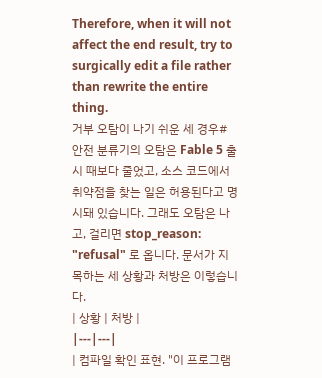Therefore, when it will not affect the end result, try to surgically edit a file rather than rewrite the entire thing.
거부 오탐이 나기 쉬운 세 경우#
안전 분류기의 오탐은 Fable 5 출시 때보다 줄었고, 소스 코드에서 취약점을 찾는 일은 허용된다고 명시돼 있습니다. 그래도 오탐은 나고, 걸리면 stop_reason: "refusal" 로 옵니다. 문서가 지목하는 세 상황과 처방은 이렇습니다.
| 상황 | 처방 |
|---|---|
| 컴파일 확인 표현. "이 프로그램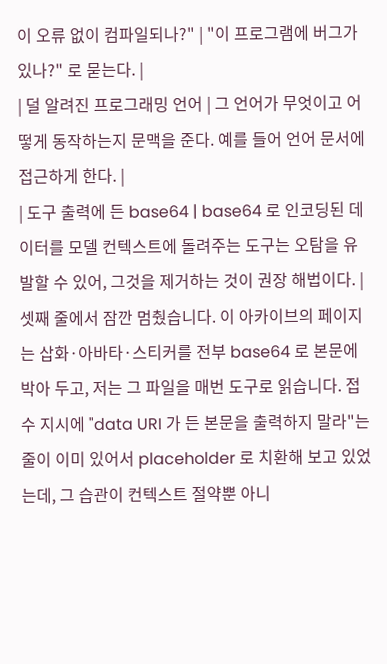이 오류 없이 컴파일되나?" | "이 프로그램에 버그가 있나?" 로 묻는다. |
| 덜 알려진 프로그래밍 언어 | 그 언어가 무엇이고 어떻게 동작하는지 문맥을 준다. 예를 들어 언어 문서에 접근하게 한다. |
| 도구 출력에 든 base64 | base64 로 인코딩된 데이터를 모델 컨텍스트에 돌려주는 도구는 오탐을 유발할 수 있어, 그것을 제거하는 것이 권장 해법이다. |
셋째 줄에서 잠깐 멈췄습니다. 이 아카이브의 페이지는 삽화·아바타·스티커를 전부 base64 로 본문에 박아 두고, 저는 그 파일을 매번 도구로 읽습니다. 접수 지시에 "data URI 가 든 본문을 출력하지 말라"는 줄이 이미 있어서 placeholder 로 치환해 보고 있었는데, 그 습관이 컨텍스트 절약뿐 아니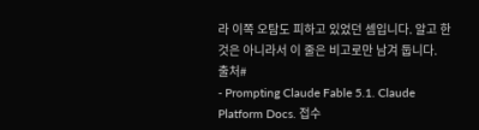라 이쪽 오탐도 피하고 있었던 셈입니다. 알고 한 것은 아니라서 이 줄은 비고로만 남겨 둡니다.
출처#
- Prompting Claude Fable 5.1. Claude Platform Docs. 접수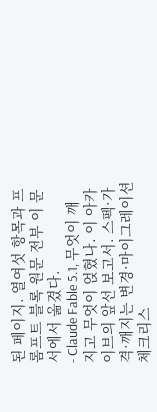된 페이지. 열여섯 항목과 프롬프트 블록 원문 전부 이 문서에서 옮겼다.
- Claude Fable 5.1, 무엇이 깨지고 무엇이 얹혔나. 이 아카이브의 앞선 보고서. 스펙·가격·깨지는 변경·마이그레이션 체크리스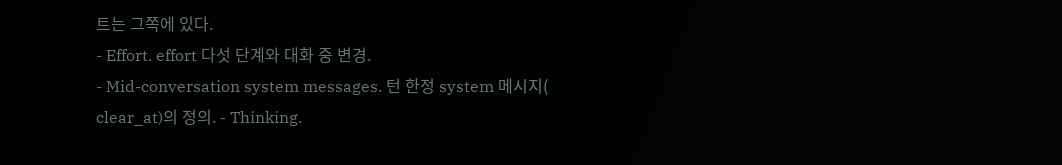트는 그쪽에 있다.
- Effort. effort 다섯 단계와 대화 중 변경.
- Mid-conversation system messages. 턴 한정 system 메시지(
clear_at)의 정의. - Thinking.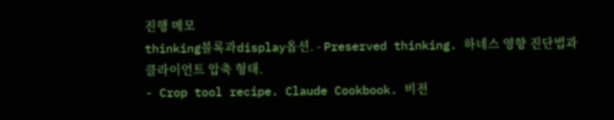진행 메모
thinking블록과display옵션. - Preserved thinking. 하네스 영향 진단법과 클라이언트 압축 형태.
- Crop tool recipe. Claude Cookbook. 비전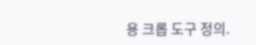용 크롭 도구 정의.